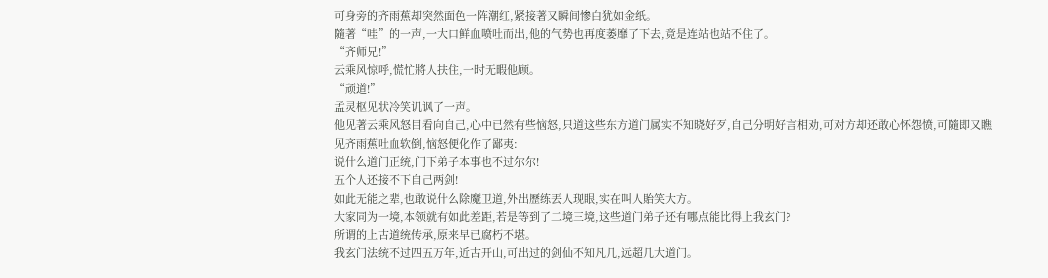可身旁的齐雨蕉却突然面色一阵潮红,紧接著又瞬间惨白犹如金纸。
隨著“哇”的一声,一大口鲜血喷吐而出,他的气势也再度萎靡了下去,竟是连站也站不住了。
“齐师兄!”
云乘风惊呼,慌忙將人扶住,一时无暇他顾。
“顽道!”
孟灵枢见状冷笑讥讽了一声。
他见著云乘风怒目看向自己,心中已然有些恼怒,只道这些东方道门属实不知晓好歹,自己分明好言相劝,可对方却还敢心怀怨愤,可隨即又瞧见齐雨蕉吐血软倒,恼怒便化作了鄙夷:
说什么道门正统,门下弟子本事也不过尔尔!
五个人还接不下自己两剑!
如此无能之辈,也敢说什么除魔卫道,外出歷练丟人现眼,实在叫人貽笑大方。
大家同为一境,本领就有如此差距,若是等到了二境三境,这些道门弟子还有哪点能比得上我玄门?
所谓的上古道统传承,原来早已腐朽不堪。
我玄门法统不过四五万年,近古开山,可出过的剑仙不知凡几,远超几大道门。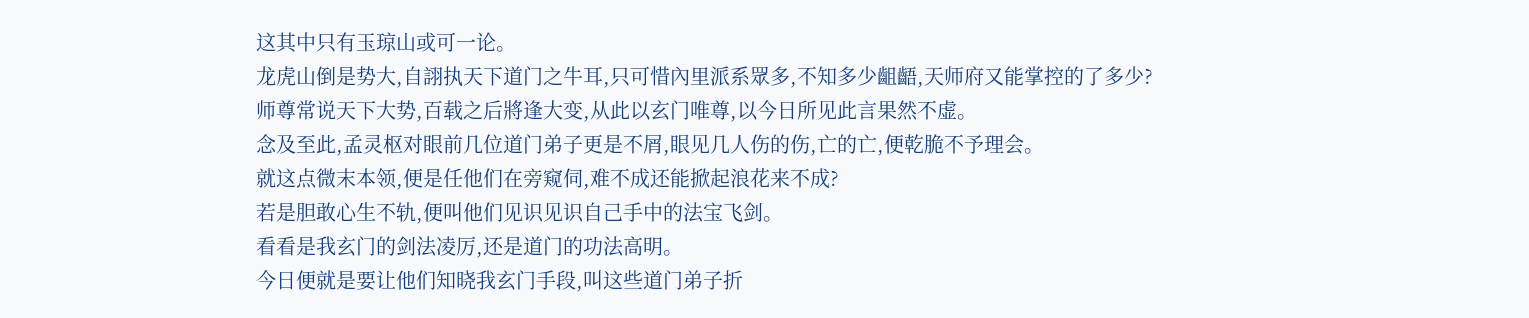这其中只有玉琼山或可一论。
龙虎山倒是势大,自詡执天下道门之牛耳,只可惜內里派系眾多,不知多少齟齬,天师府又能掌控的了多少?
师尊常说天下大势,百载之后將逢大变,从此以玄门唯尊,以今日所见此言果然不虚。
念及至此,孟灵枢对眼前几位道门弟子更是不屑,眼见几人伤的伤,亡的亡,便乾脆不予理会。
就这点微末本领,便是任他们在旁窥伺,难不成还能掀起浪花来不成?
若是胆敢心生不轨,便叫他们见识见识自己手中的法宝飞剑。
看看是我玄门的剑法凌厉,还是道门的功法高明。
今日便就是要让他们知晓我玄门手段,叫这些道门弟子折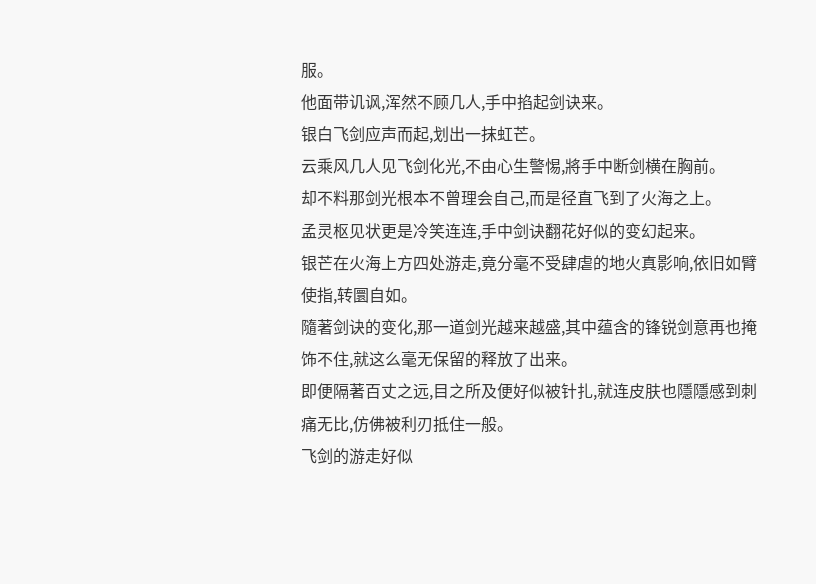服。
他面带讥讽,浑然不顾几人,手中掐起剑诀来。
银白飞剑应声而起,划出一抹虹芒。
云乘风几人见飞剑化光,不由心生警惕,將手中断剑横在胸前。
却不料那剑光根本不曾理会自己,而是径直飞到了火海之上。
孟灵枢见状更是冷笑连连,手中剑诀翻花好似的变幻起来。
银芒在火海上方四处游走,竟分毫不受肆虐的地火真影响,依旧如臂使指,转圜自如。
隨著剑诀的变化,那一道剑光越来越盛,其中蕴含的锋锐剑意再也掩饰不住,就这么毫无保留的释放了出来。
即便隔著百丈之远,目之所及便好似被针扎,就连皮肤也隱隱感到刺痛无比,仿佛被利刃抵住一般。
飞剑的游走好似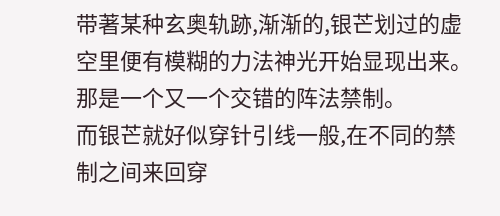带著某种玄奥轨跡,渐渐的,银芒划过的虚空里便有模糊的力法神光开始显现出来。
那是一个又一个交错的阵法禁制。
而银芒就好似穿针引线一般,在不同的禁制之间来回穿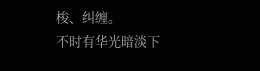梭、纠缠。
不时有华光暗淡下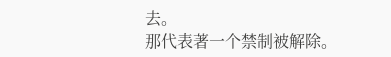去。
那代表著一个禁制被解除。